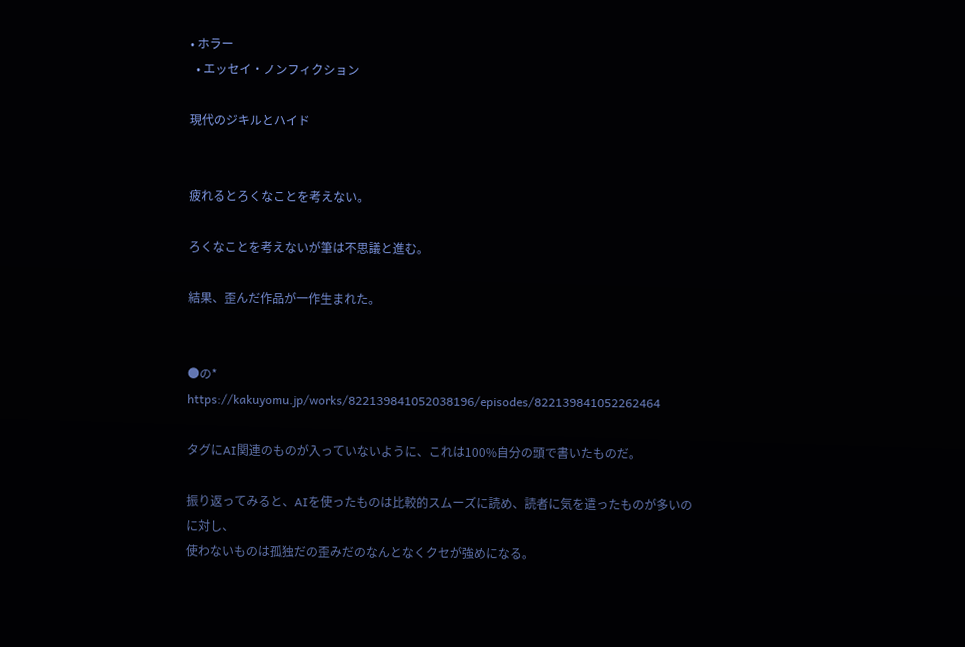• ホラー
  • エッセイ・ノンフィクション

現代のジキルとハイド


疲れるとろくなことを考えない。

ろくなことを考えないが筆は不思議と進む。

結果、歪んだ作品が一作生まれた。


●の*
https://kakuyomu.jp/works/822139841052038196/episodes/822139841052262464

タグにAI関連のものが入っていないように、これは100%自分の頭で書いたものだ。

振り返ってみると、AIを使ったものは比較的スムーズに読め、読者に気を遣ったものが多いのに対し、
使わないものは孤独だの歪みだのなんとなくクセが強めになる。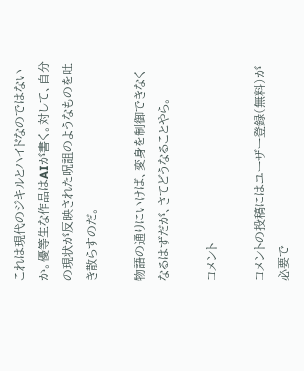これは現代のジキルとハイドなのではないか。優等生な作品はAIが書く。対して、自分の現状が反映された呪詛のようなものを吐き散らすのだ。

物語の通りにいけば、変身を制御できなくなるはずだが、さてどうなることやら。

コメント

コメントの投稿にはユーザー登録(無料)が必要で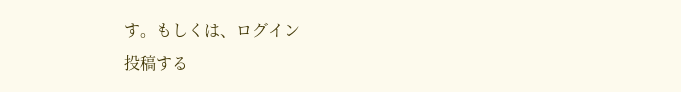す。もしくは、ログイン
投稿する